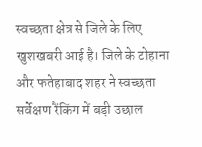स्वच्छता क्षेत्र से जिले के लिए खुशखबरी आई है। जिले के टोहाना और फतेहाबाद शहर ने स्वच्छता सर्वेक्षण रैंकिंग में बड़ी उछाल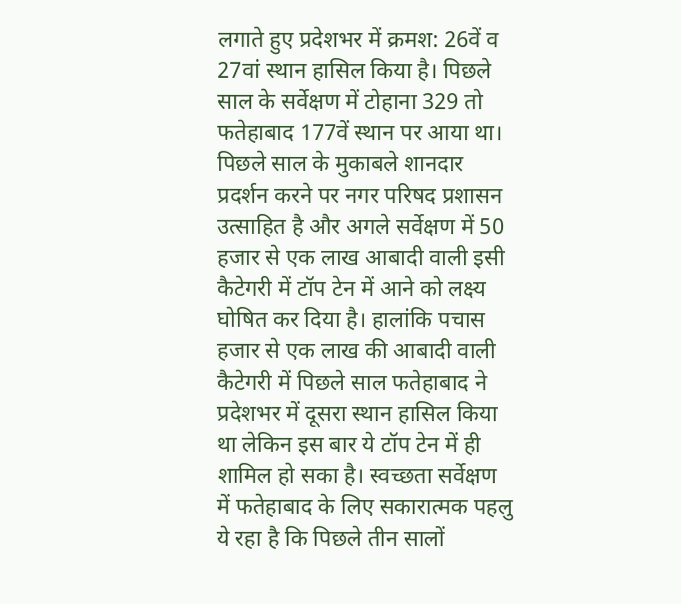लगाते हुए प्रदेशभर में क्रमश: 26वें व 27वां स्थान हासिल किया है। पिछले साल के सर्वेक्षण में टोहाना 329 तो फतेहाबाद 177वें स्थान पर आया था। पिछले साल के मुकाबले शानदार प्रदर्शन करने पर नगर परिषद प्रशासन उत्साहित है और अगले सर्वेक्षण में 50 हजार से एक लाख आबादी वाली इसी कैटेगरी में टॉप टेन में आने को लक्ष्य घोषित कर दिया है। हालांकि पचास हजार से एक लाख की आबादी वाली कैटेगरी में पिछले साल फतेहाबाद ने प्रदेशभर में दूसरा स्थान हासिल किया था लेकिन इस बार ये टॉप टेन में ही शामिल हो सका है। स्वच्छता सर्वेक्षण में फतेहाबाद के लिए सकारात्मक पहलु ये रहा है कि पिछले तीन सालों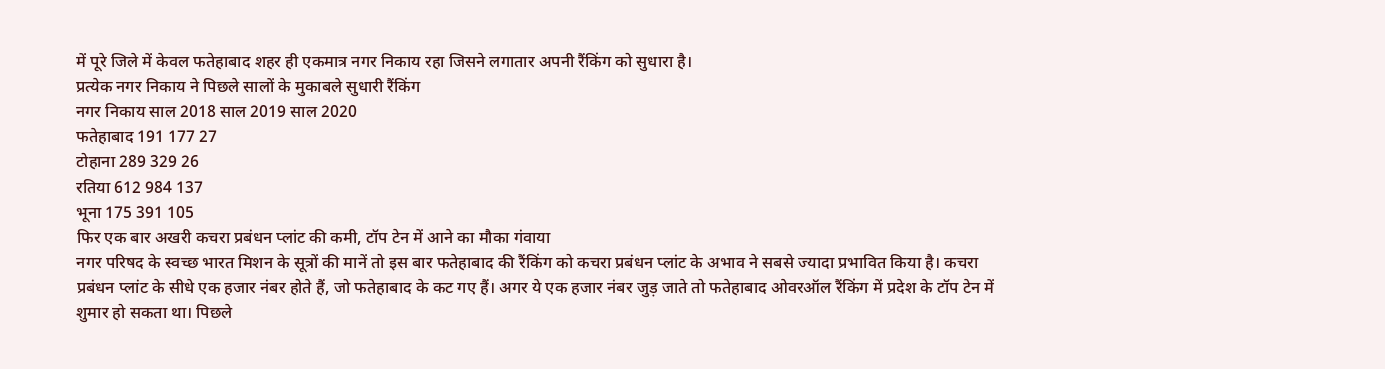में पूरे जिले में केवल फतेहाबाद शहर ही एकमात्र नगर निकाय रहा जिसने लगातार अपनी रैंकिंग को सुधारा है।
प्रत्येक नगर निकाय ने पिछले सालों के मुकाबले सुधारी रैंकिंग
नगर निकाय साल 2018 साल 2019 साल 2020
फतेहाबाद 191 177 27
टोहाना 289 329 26
रतिया 612 984 137
भूना 175 391 105
फिर एक बार अखरी कचरा प्रबंधन प्लांट की कमी, टॉप टेन में आने का मौका गंवाया
नगर परिषद के स्वच्छ भारत मिशन के सूत्रों की मानें तो इस बार फतेहाबाद की रैंकिंग को कचरा प्रबंधन प्लांट के अभाव ने सबसे ज्यादा प्रभावित किया है। कचरा प्रबंधन प्लांट के सीधे एक हजार नंबर होते हैं, जो फतेहाबाद के कट गए हैं। अगर ये एक हजार नंबर जुड़ जाते तो फतेहाबाद ओवरऑल रैंकिंग में प्रदेश के टॉप टेन में शुमार हो सकता था। पिछले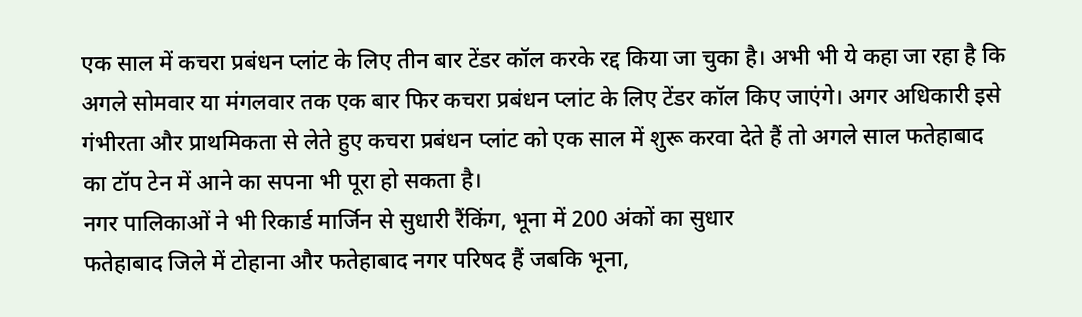एक साल में कचरा प्रबंधन प्लांट के लिए तीन बार टेंडर कॉल करके रद्द किया जा चुका है। अभी भी ये कहा जा रहा है कि अगले सोमवार या मंगलवार तक एक बार फिर कचरा प्रबंधन प्लांट के लिए टेंडर कॉल किए जाएंगे। अगर अधिकारी इसे गंभीरता और प्राथमिकता से लेते हुए कचरा प्रबंधन प्लांट को एक साल में शुरू करवा देते हैं तो अगले साल फतेहाबाद का टॉप टेन में आने का सपना भी पूरा हो सकता है।
नगर पालिकाओं ने भी रिकार्ड मार्जिन से सुधारी रैंकिंग, भूना में 200 अंकों का सुधार
फतेहाबाद जिले में टोहाना और फतेहाबाद नगर परिषद हैं जबकि भूना,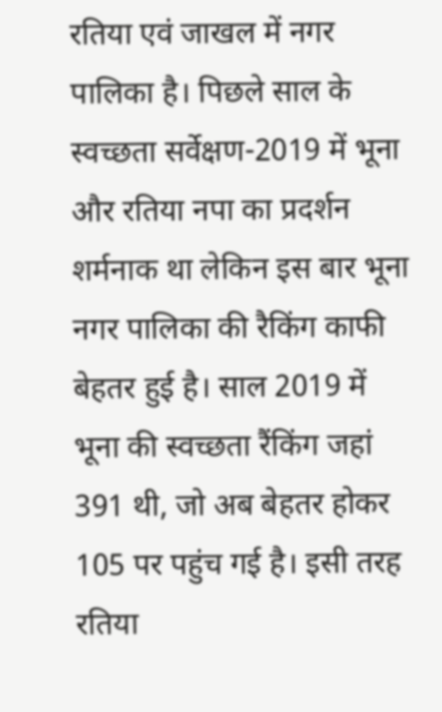रतिया एवं जाखल में नगर पालिका है। पिछले साल के स्वच्छता सर्वेक्षण-2019 में भूना और रतिया नपा का प्रदर्शन शर्मनाक था लेकिन इस बार भूना नगर पालिका की रैकिंग काफी बेहतर हुई है। साल 2019 में भूना की स्वच्छता रैंकिंग जहां 391 थी, जो अब बेहतर होकर 105 पर पहुंच गई है। इसी तरह रतिया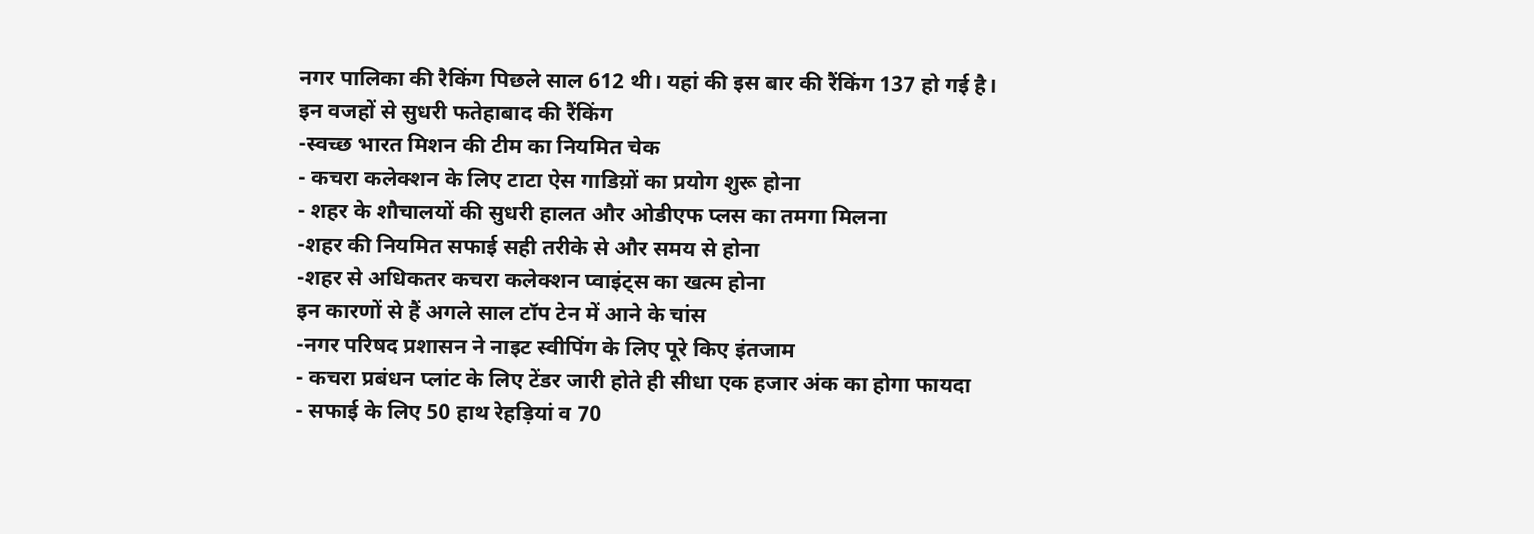नगर पालिका की रैकिंग पिछले साल 612 थी। यहां की इस बार की रैंकिंग 137 हो गई है।
इन वजहों से सुधरी फतेहाबाद की रैंकिंग
-स्वच्छ भारत मिशन की टीम का नियमित चेक
- कचरा कलेक्शन के लिए टाटा ऐस गाडिय़ों का प्रयोग शुरू होना
- शहर के शौचालयों की सुधरी हालत और ओडीएफ प्लस का तमगा मिलना
-शहर की नियमित सफाई सही तरीके से और समय से होना
-शहर से अधिकतर कचरा कलेक्शन प्वाइंट्स का खत्म होना
इन कारणों से हैं अगले साल टॉप टेन में आने के चांस
-नगर परिषद प्रशासन ने नाइट स्वीपिंग के लिए पूरे किए इंतजाम
- कचरा प्रबंधन प्लांट के लिए टेंडर जारी होते ही सीधा एक हजार अंक का होगा फायदा
- सफाई के लिए 50 हाथ रेहड़ियां व 70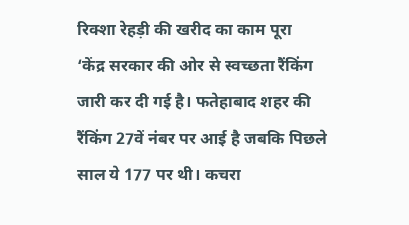रिक्शा रेहड़ी की खरीद का काम पूरा
‘केंद्र सरकार की ओर से स्वच्छता रैंकिंग जारी कर दी गई है। फतेहाबाद शहर की रैंकिंग 27वें नंबर पर आई है जबकि पिछले साल ये 177 पर थी। कचरा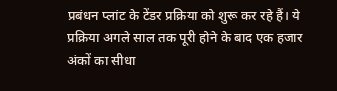प्रबंधन प्लांट के टेंडर प्रक्रिया को शुरू कर रहे हैं। ये प्रक्रिया अगले साल तक पूरी होने के बाद एक हजार अंकों का सीधा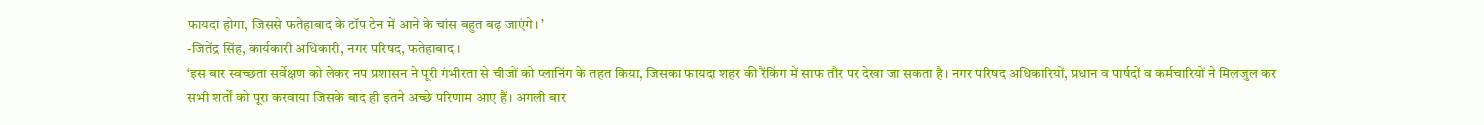फायदा होगा, जिससे फतेहाबाद के टॉप टेन में आने के चांस बहुत बढ़ जाएंगे। ’
-जितेंद्र सिंह, कार्यकारी अधिकारी, नगर परिषद, फतेहाबाद ।
‘इस बार स्वच्छता सर्वेक्षण को लेकर नप प्रशासन ने पूरी गंभीरता से चीजों को प्लानिंग के तहत किया, जिसका फायदा शहर की रैंकिंग में साफ तौर पर देखा जा सकता है। नगर परिषद अधिकारियों, प्रधान व पार्षदों व कर्मचारियों ने मिलजुल कर सभी शर्तों को पूरा करवाया जिसके बाद ही इतने अच्छे परिणाम आए हैं। अगली बार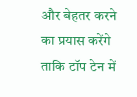और बेहतर करने का प्रयास करेंगे ताकि टॉप टेन में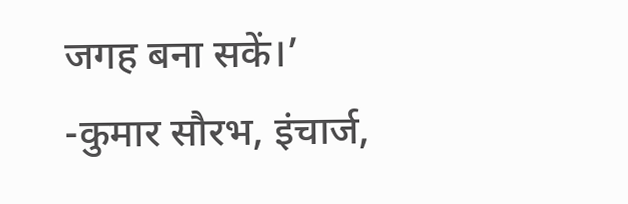जगह बना सकें।’
-कुमार सौरभ, इंचार्ज,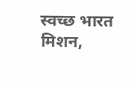स्वच्छ भारत मिशन,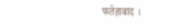फतेहाबाद ।